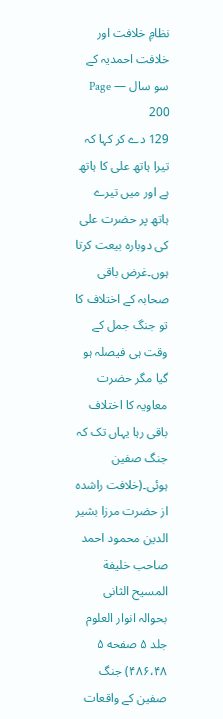نظامِ خلافت اور خلافت احمدیہ کے سو سال — Page 200
129 دے کر کہا کہ تیرا ہاتھ علی کا ہاتھ ہے اور میں تیرے ہاتھ پر حضرت علی کی دوبارہ بیعت کرتا ہوں۔غرض باقی صحابہ کے اختلاف کا تو جنگ جمل کے وقت ہی فیصلہ ہو گیا مگر حضرت معاویہ کا اختلاف باقی رہا یہاں تک کہ جنگ صفین ہوئی۔(خلافت راشده از حضرت مرزا بشیر الدین محمود احمد صاحب خلیفة المسیح الثانی بحوالہ انوار العلوم جلد ۵ صفحه ۵ ۴۸۶،۴۸) جنگ صفین کے واقعات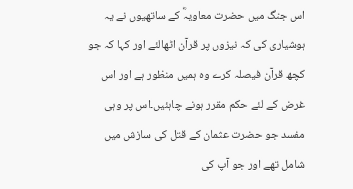اس جنگ میں حضرت معاویہؓ کے ساتھیوں نے یہ ہوشیاری کی کہ نیزوں پر قرآن اٹھالئے اور کہا کہ جو کچھ قرآن فیصلہ کرے وہ ہمیں منظور ہے اور اس غرض کے لئے حکم مقرر ہونے چاہئیں۔اس پر وہی مفسد جو حضرت عثمان کے قتل کی سازش میں شامل تھے اور جو آپ کی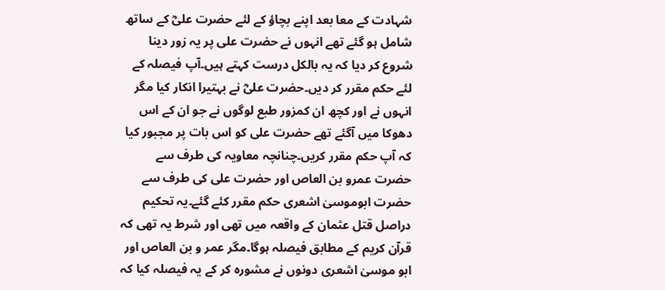شہادت کے معا بعد اپنے بچاؤ کے لئے حضرت علیؓ کے ساتھ شامل ہو گئے تھے انہوں نے حضرت علی پر یہ زور دینا شروع کر دیا کہ یہ بالکل درست کہتے ہیں۔آپ فیصلہ کے لئے حکم مقرر کر دیں۔حضرت علیؓ نے بہتیرا انکار کیا مگر انہوں نے اور کچھ ان کمزور طبع لوگوں نے جو ان کے اس دھوکا میں آگئے تھے حضرت علی کو اس بات پر مجبور کیا کہ آپ حکم مقرر کریں۔چنانچہ معاویہ کی طرف سے حضرت عمرو بن العاص اور حضرت علی کی طرف سے حضرت ابوموسیٰ اشعری حکم مقرر کئے گئے۔یہ تحکیم دراصل قتل عثمان کے واقعہ میں تھی اور شرط یہ تھی کہ قرآن کریم کے مطابق فیصلہ ہوگا۔مگر عمر و بن العاص اور ابو موسیٰ اشعری دونوں نے مشورہ کر کے یہ فیصلہ کیا کہ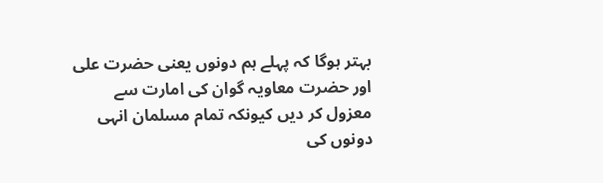بہتر ہوگا کہ پہلے ہم دونوں یعنی حضرت علی اور حضرت معاویہ گوان کی امارت سے معزول کر دیں کیونکہ تمام مسلمان انہی دونوں کی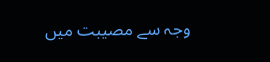وجہ سے مصیبت میں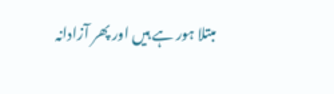مبتلا ہور ہے ہیں اور پھر آزادانہ